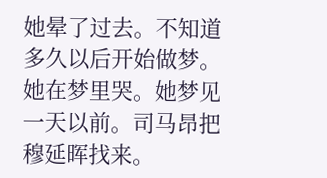她晕了过去。不知道多久以后开始做梦。她在梦里哭。她梦见一天以前。司马昂把穆延晖找来。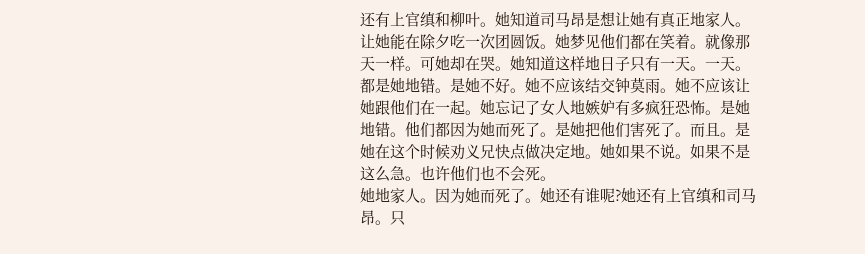还有上官缜和柳叶。她知道司马昂是想让她有真正地家人。让她能在除夕吃一次团圆饭。她梦见他们都在笑着。就像那天一样。可她却在哭。她知道这样地日子只有一天。一天。都是她地错。是她不好。她不应该结交钟莫雨。她不应该让她跟他们在一起。她忘记了女人地嫉妒有多疯狂恐怖。是她地错。他们都因为她而死了。是她把他们害死了。而且。是她在这个时候劝义兄快点做决定地。她如果不说。如果不是这么急。也许他们也不会死。
她地家人。因为她而死了。她还有谁呢?她还有上官缜和司马昂。只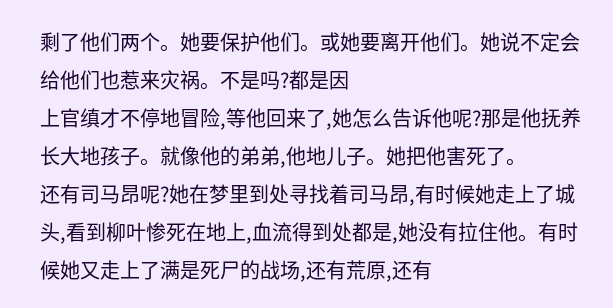剩了他们两个。她要保护他们。或她要离开他们。她说不定会给他们也惹来灾祸。不是吗?都是因
上官缜才不停地冒险,等他回来了,她怎么告诉他呢?那是他抚养长大地孩子。就像他的弟弟,他地儿子。她把他害死了。
还有司马昂呢?她在梦里到处寻找着司马昂,有时候她走上了城头,看到柳叶惨死在地上,血流得到处都是,她没有拉住他。有时候她又走上了满是死尸的战场,还有荒原,还有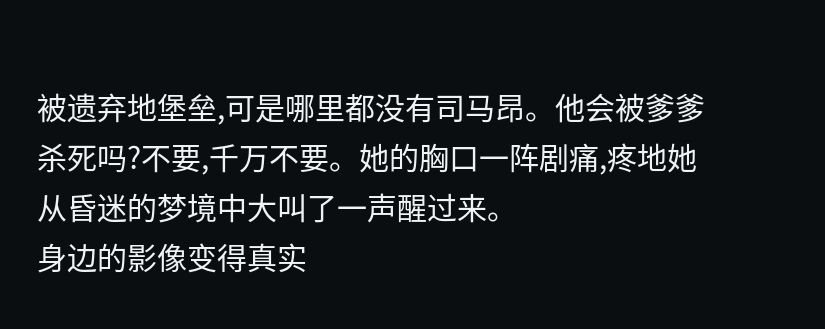被遗弃地堡垒,可是哪里都没有司马昂。他会被爹爹杀死吗?不要,千万不要。她的胸口一阵剧痛,疼地她从昏迷的梦境中大叫了一声醒过来。
身边的影像变得真实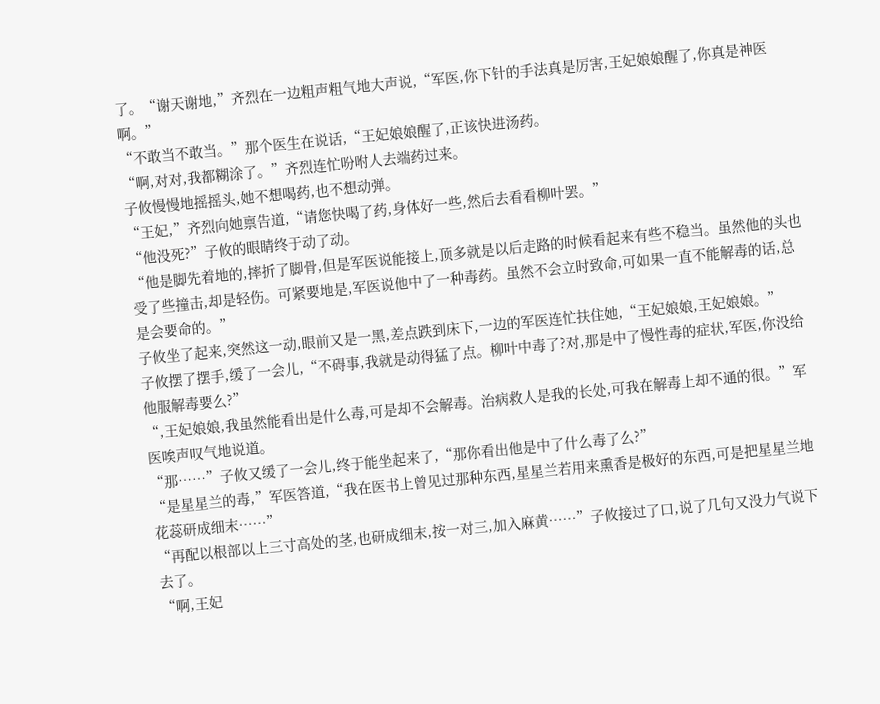了。“谢天谢地,”齐烈在一边粗声粗气地大声说,“军医,你下针的手法真是厉害,王妃娘娘醒了,你真是神医啊。”
“不敢当不敢当。”那个医生在说话,“王妃娘娘醒了,正该快进汤药。
“啊,对对,我都糊涂了。”齐烈连忙吩咐人去端药过来。
子攸慢慢地摇摇头,她不想喝药,也不想动弹。
“王妃,”齐烈向她禀告道,“请您快喝了药,身体好一些,然后去看看柳叶罢。”
“他没死?”子攸的眼睛终于动了动。
“他是脚先着地的,摔折了脚骨,但是军医说能接上,顶多就是以后走路的时候看起来有些不稳当。虽然他的头也受了些撞击,却是轻伤。可紧要地是,军医说他中了一种毒药。虽然不会立时致命,可如果一直不能解毒的话,总是会要命的。”
子攸坐了起来,突然这一动,眼前又是一黑,差点跌到床下,一边的军医连忙扶住她,“王妃娘娘,王妃娘娘。”
子攸摆了摆手,缓了一会儿,“不碍事,我就是动得猛了点。柳叶中毒了?对,那是中了慢性毒的症状,军医,你没给他服解毒要么?”
“,王妃娘娘,我虽然能看出是什么毒,可是却不会解毒。治病救人是我的长处,可我在解毒上却不通的很。”军医唉声叹气地说道。
“那……”子攸又缓了一会儿,终于能坐起来了,“那你看出他是中了什么毒了么?”
“是星星兰的毒,”军医答道,“我在医书上曾见过那种东西,星星兰若用来熏香是极好的东西,可是把星星兰地花蕊研成细末……”
“再配以根部以上三寸高处的茎,也研成细末,按一对三,加入麻黄……”子攸接过了口,说了几句又没力气说下去了。
“啊,王妃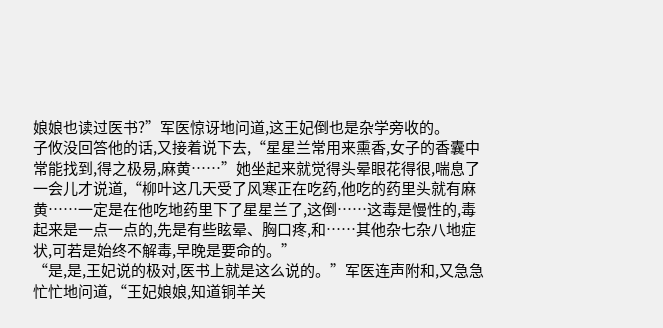娘娘也读过医书?”军医惊讶地问道,这王妃倒也是杂学旁收的。
子攸没回答他的话,又接着说下去,“星星兰常用来熏香,女子的香囊中常能找到,得之极易,麻黄……”她坐起来就觉得头晕眼花得很,喘息了一会儿才说道,“柳叶这几天受了风寒正在吃药,他吃的药里头就有麻黄……一定是在他吃地药里下了星星兰了,这倒……这毒是慢性的,毒起来是一点一点的,先是有些眩晕、胸口疼,和……其他杂七杂八地症状,可若是始终不解毒,早晚是要命的。”
“是,是,王妃说的极对,医书上就是这么说的。”军医连声附和,又急急忙忙地问道,“王妃娘娘,知道铜羊关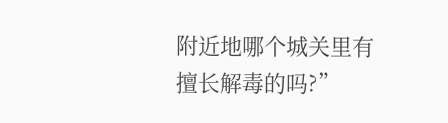附近地哪个城关里有擅长解毒的吗?”